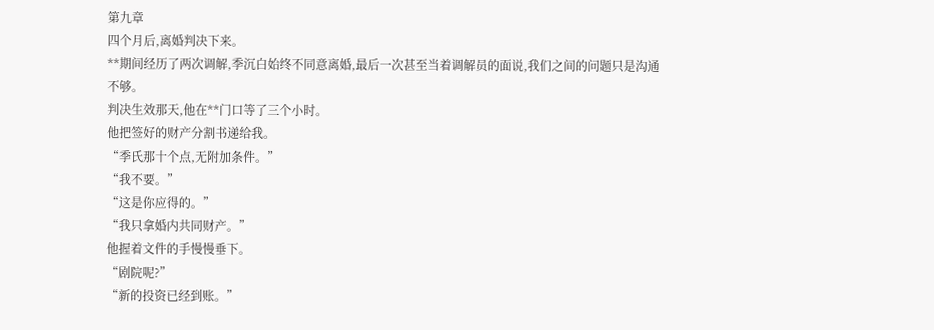第九章
四个月后,离婚判决下来。
**期间经历了两次调解,季沉白始终不同意离婚,最后一次甚至当着调解员的面说,我们之间的问题只是沟通不够。
判决生效那天,他在**门口等了三个小时。
他把签好的财产分割书递给我。
“季氏那十个点,无附加条件。”
“我不要。”
“这是你应得的。”
“我只拿婚内共同财产。”
他握着文件的手慢慢垂下。
“剧院呢?”
“新的投资已经到账。”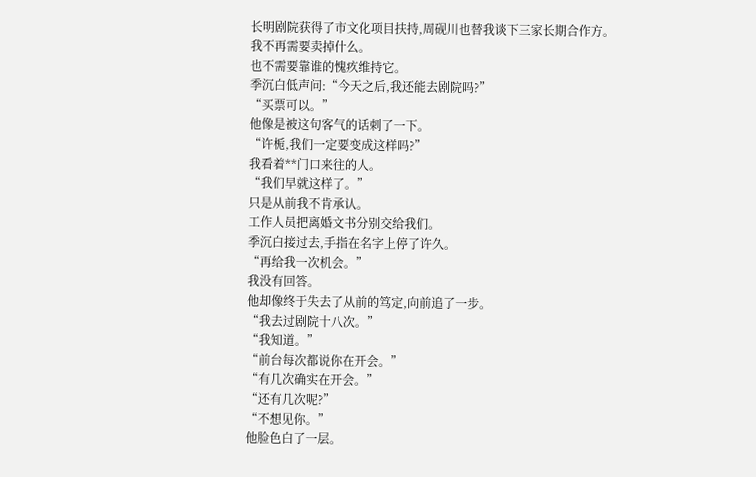长明剧院获得了市文化项目扶持,周砚川也替我谈下三家长期合作方。
我不再需要卖掉什么。
也不需要靠谁的愧疚维持它。
季沉白低声问:“今天之后,我还能去剧院吗?”
“买票可以。”
他像是被这句客气的话刺了一下。
“许栀,我们一定要变成这样吗?”
我看着**门口来往的人。
“我们早就这样了。”
只是从前我不肯承认。
工作人员把离婚文书分别交给我们。
季沉白接过去,手指在名字上停了许久。
“再给我一次机会。”
我没有回答。
他却像终于失去了从前的笃定,向前追了一步。
“我去过剧院十八次。”
“我知道。”
“前台每次都说你在开会。”
“有几次确实在开会。”
“还有几次呢?”
“不想见你。”
他脸色白了一层。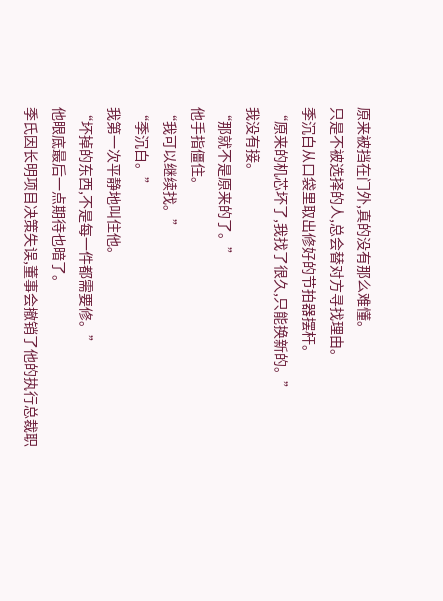原来被挡在门外,真的没有那么难懂。
只是不被选择的人,总会替对方寻找理由。
季沉白从口袋里取出修好的节拍器摆杆。
“原来的机芯坏了,我找了很久,只能换新的。”
我没有接。
“那就不是原来的了。”
他手指僵住。
“我可以继续找。”
“季沉白。”
我第一次平静地叫住他。
“坏掉的东西,不是每一件都需要修。”
他眼底最后一点期待也暗了。
季氏因长明项目决策失误,董事会撤销了他的执行总裁职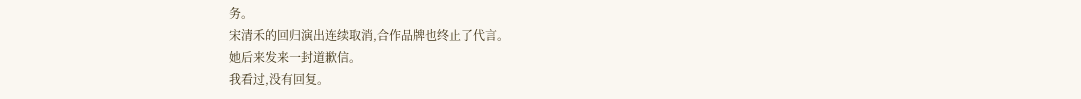务。
宋清禾的回归演出连续取消,合作品牌也终止了代言。
她后来发来一封道歉信。
我看过,没有回复。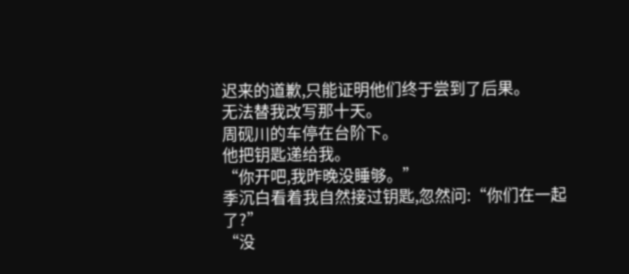迟来的道歉,只能证明他们终于尝到了后果。
无法替我改写那十天。
周砚川的车停在台阶下。
他把钥匙递给我。
“你开吧,我昨晚没睡够。”
季沉白看着我自然接过钥匙,忽然问:“你们在一起了?”
“没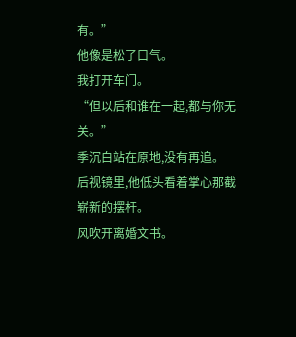有。”
他像是松了口气。
我打开车门。
“但以后和谁在一起,都与你无关。”
季沉白站在原地,没有再追。
后视镜里,他低头看着掌心那截崭新的摆杆。
风吹开离婚文书。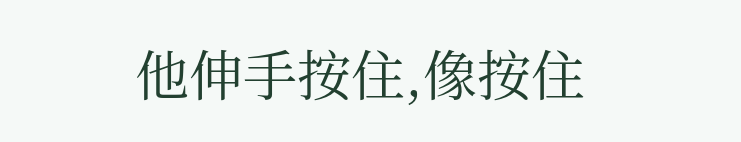他伸手按住,像按住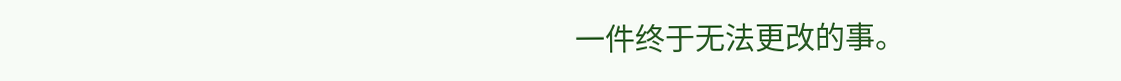一件终于无法更改的事。